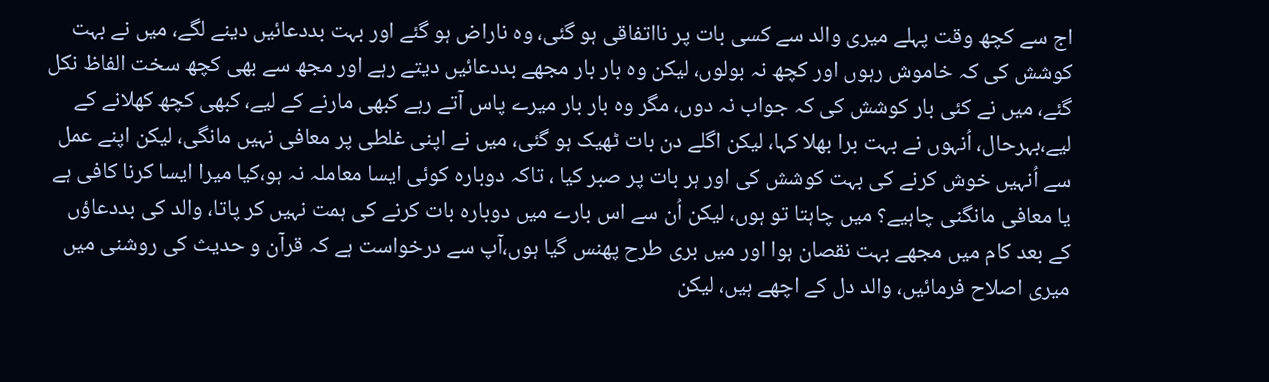اج سے کچھ وقت پہلے میری والد سے کسی بات پر نااتفاقی ہو گئی، وہ ناراض ہو گئے اور بہت بددعائیں دینے لگے، میں نے بہت کوشش کی کہ خاموش رہوں اور کچھ نہ بولوں، لیکن وہ بار بار مجھے بددعائیں دیتے رہے اور مجھ سے بھی کچھ سخت الفاظ نکل گئے، میں نے کئی بار کوشش کی کہ جواب نہ دوں، مگر وہ بار بار میرے پاس آتے رہے کبھی مارنے کے لیے، کبھی کچھ کھلانے کے لیے،بہرحال، اُنہوں نے بہت برا بھلا کہا، لیکن اگلے دن بات ٹھیک ہو گئی، میں نے اپنی غلطی پر معافی نہیں مانگی، لیکن اپنے عمل سے اُنہیں خوش کرنے کی بہت کوشش کی اور ہر بات پر صبر کیا ، تاکہ دوبارہ کوئی ایسا معاملہ نہ ہو،کیا میرا ایسا کرنا کافی ہے یا معافی مانگنی چاہیے؟ میں چاہتا تو ہوں، لیکن اُن سے اس بارے میں دوبارہ بات کرنے کی ہمت نہیں کر پاتا، والد کی بددعاؤں کے بعد کام میں مجھے بہت نقصان ہوا اور میں بری طرح پھنس گیا ہوں،آپ سے درخواست ہے کہ قرآن و حدیث کی روشنی میں میری اصلاح فرمائیں، والد دل کے اچھے ہیں، لیکن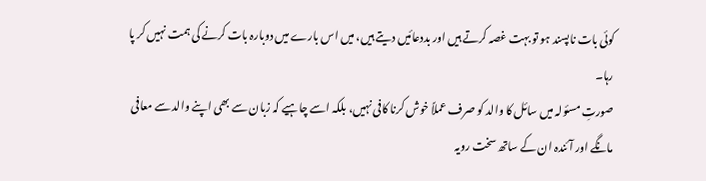کوئی بات ناپسند ہو تو بہت غصہ کرتے ہیں اور بددعائیں دیتے ہیں، میں اس بارے میں دوبارہ بات کرنے کی ہمت نہیں کر پا رہا۔
صورتِ مسئولہ میں سائل کا والد کو صرف عملاً خوش کرنا کافی نہیں، بلکہ اسے چاہیے کہ زبان سے بھی اپنے والد سے معافی مانگے اور آئندہ ان کے ساتھ سخت رویہ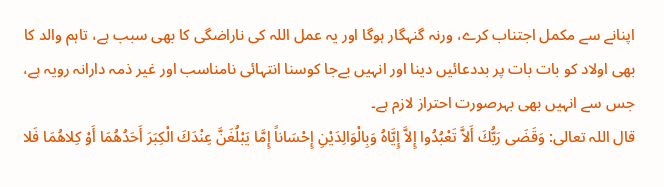اپنانے سے مکمل اجتناب کرے، ورنہ گنہگار ہوگا اور یہ عمل اللہ کی ناراضگی کا بھی سبب ہے، تاہم والد کا بھی اولاد کو بات بات پر بددعائیں دینا اور انہیں بےجا کوسنا انتہائی نامناسب اور غیر ذمہ دارانہ رویہ ہے، جس سے انہیں بھی بہرصورت احتراز لازم ہے۔
قال اللہ تعالی: وَقَضَى رَبُّكَ أَلاَّ تَعْبُدُوا إِلاَّ إِيَّاهُ وَبِالْوَالِدَيْنِ إِحْسَاناً إِمَّا يَبْلُغَنَّ عِنْدَكَ الْكِبَرَ أَحَدُهُمَا أَوْ كِلاهُمَا فَلا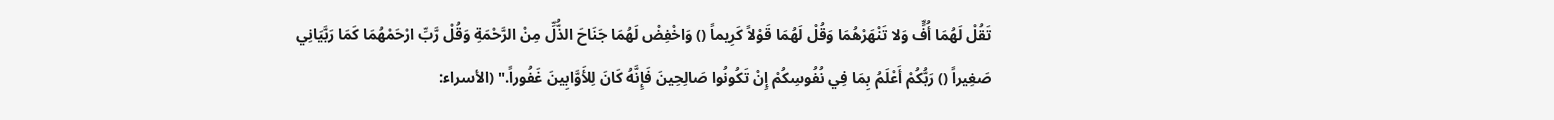تَقُلْ لَهُمَا أُفٍّ وَلا تَنْهَرْهُمَا وَقُلْ لَهُمَا قَوْلاً كَرِيماً () وَاخْفِضْ لَهُمَا جَنَاحَ الذُّلِّ مِنْ الرَّحْمَةِ وَقُلْ رَّبِّ ارْحَمْهُمَا كَمَا رَبَّيَانِي صَغِيراً () رَبُّكُمْ أَعْلَمُ بِمَا فِي نُفُوسِكُمْ إِنْ تَكُونُوا صَالِحِينَ فَإِنَّهُ كَانَ لِلأَوَّابِينَ غَفُوراً." (الأسراء: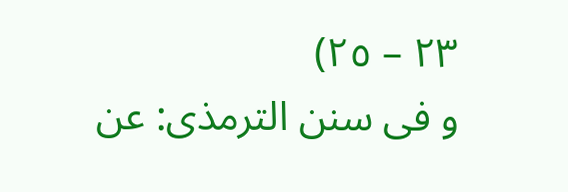٢٣ – ٢٥)
و فی سنن الترمذی: عن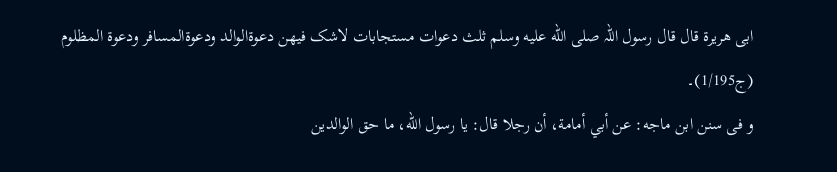ابی ھریرۃ قال قال رسول اللہ صلى الله عليه وسلم ثلث دعوات مستجابات لاشک فیھن دعوۃالوالد ودعوۃالمسافر ودعوۃ المظلوم (ج1/195)۔
و فی سنن ابن ماجه: عن أبي أمامة، أن رجلا قال: يا رسول الله، ما حق الوالدين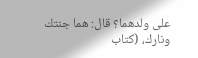على ولدهما؟ قال: هما جنتك ونارك، (كتاب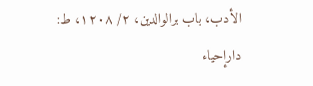الأدب، باب برالوالدين، ٢/ ١٢٠٨، ط: دارإحياء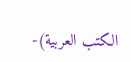الكتب العربية)-